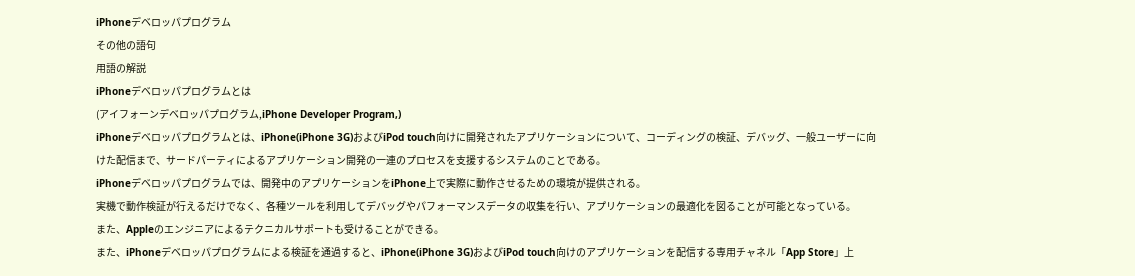iPhoneデベロッパプログラム
その他の語句
用語の解説
iPhoneデベロッパプログラムとは
(アイフォーンデベロッパプログラム,iPhone Developer Program,)
iPhoneデベロッパプログラムとは、iPhone(iPhone 3G)およびiPod touch向けに開発されたアプリケーションについて、コーディングの検証、デバッグ、一般ユーザーに向けた配信まで、サードパーティによるアプリケーション開発の一連のプロセスを支援するシステムのことである。
iPhoneデベロッパプログラムでは、開発中のアプリケーションをiPhone上で実際に動作させるための環境が提供される。
実機で動作検証が行えるだけでなく、各種ツールを利用してデバッグやパフォーマンスデータの収集を行い、アプリケーションの最適化を図ることが可能となっている。
また、Appleのエンジニアによるテクニカルサポートも受けることができる。
また、iPhoneデベロッパプログラムによる検証を通過すると、iPhone(iPhone 3G)およびiPod touch向けのアプリケーションを配信する専用チャネル「App Store」上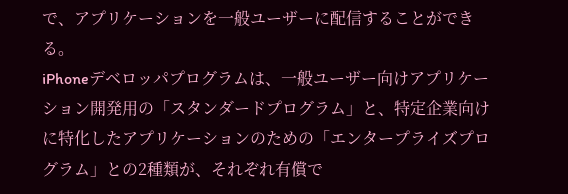で、アプリケーションを一般ユーザーに配信することができる。
iPhoneデベロッパプログラムは、一般ユーザー向けアプリケーション開発用の「スタンダードプログラム」と、特定企業向けに特化したアプリケーションのための「エンタープライズプログラム」との2種類が、それぞれ有償で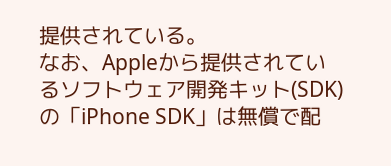提供されている。
なお、Appleから提供されているソフトウェア開発キット(SDK)の「iPhone SDK」は無償で配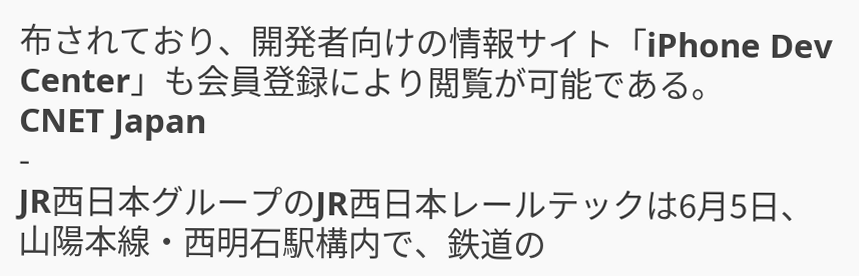布されており、開発者向けの情報サイト「iPhone Dev Center」も会員登録により閲覧が可能である。
CNET Japan
-
JR西日本グループのJR西日本レールテックは6月5日、山陽本線・西明石駅構内で、鉄道の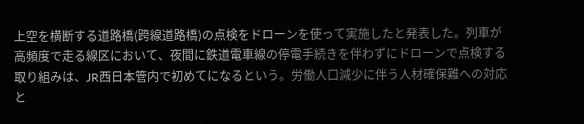上空を横断する道路橋(跨線道路橋)の点検をドローンを使って実施したと発表した。列車が高頻度で走る線区において、夜間に鉄道電車線の停電手続きを伴わずにドローンで点検する取り組みは、JR西日本管内で初めてになるという。労働人口減少に伴う人材確保難への対応と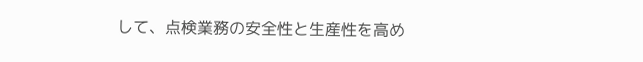して、点検業務の安全性と生産性を高め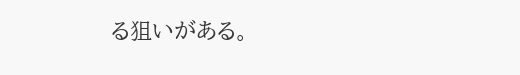る狙いがある。